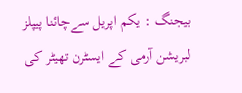بیجنگ : یکم اپریل سےچائنا پیپلز لبریشن آرمی کے ایسٹرن تھیٹر کی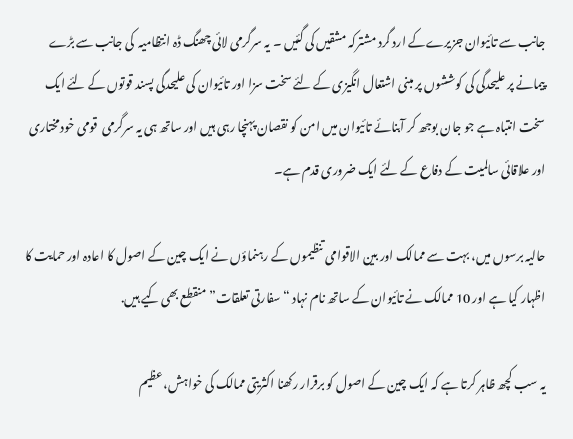جانب سے تائیوان جزیرےکے ارد گرد مشترکہ مشقیں کی گئیں ۔ یہ سرگرمی لائی چھنگ ڈہ انتظامیہ  کی جانب سے بڑے پیمانے پر علیحدگی کی کوششوں پر مبنی اشتعال انگیزی کے لئے سخت سزا اور تائیوان کی علیحدگی پسند قوتوں کے لئے ایک سخت انتباہ ہے جو جان بوجھ کر آبنائے تائیوان میں امن کو نقصان پہنچا رہی ہیں اور ساتھ ہی یہ سرگرمی  قومی خودمختاری اور علاقائی سالمیت کے دفاع کے لئے ایک ضروری قدم ہے۔

حالیہ برسوں میں، بہت سے ممالک اور بین الاقوامی تنظیموں کے رہنماؤں نے ایک چین کے اصول کا اعادہ اور حمایت کا اظہار کیا ہے اور 10 ممالک نے تائیوان کے ساتھ نام نہاد “سفارتی تعلقات” منقطع بھی کیے ہیں.

یہ سب کچھ ظاہر کرتا ہے کہ ایک چین کے اصول کو برقرار رکھنا اکثریتی ممالک کی خواہش، عظیم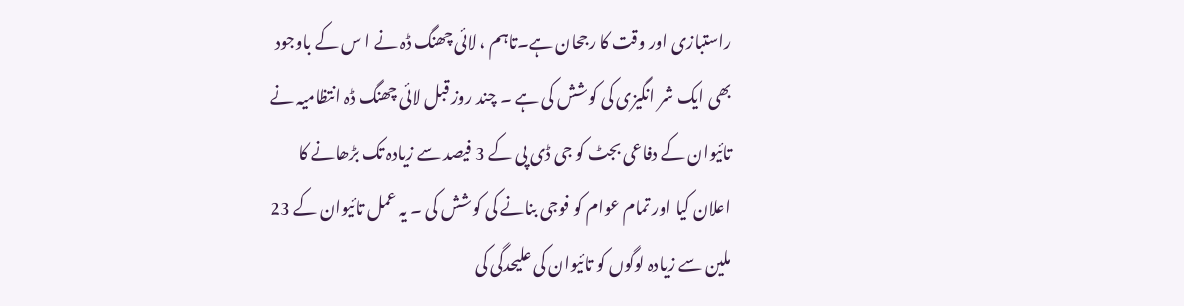راستبازی اور وقت کا رجحان ہے۔تاہم ، لائی چھنگ ڈہ نے ا س کے باوجود بھی ایک شر انگیزی کی کوشش کی ہے ۔ چند روز قبل لائی چھنگ ڈہ انتظامیہ نے تائیوان کے دفاعی بجٹ کو جی ڈی پی کے 3 فیصد سے زیادہ تک بڑھانے کا اعلان کیا اور تمام عوام کو فوجی بنانے کی کوشش کی ۔ یہ عمل تائیوان کے 23 ملین سے زیادہ لوگوں کو تائیوان کی علیحدگی کی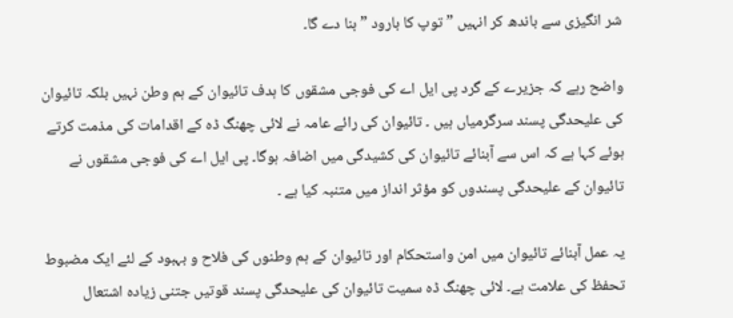شر انگیزی سے باندھ کر انہیں ” توپ کا بارود ” بنا دے گا۔

واضح رہے کہ جزیرے کے گرد پی ایل اے کی فوجی مشقوں کا ہدف تائیوان کے ہم وطن نہیں بلکہ تائیوان کی علیحدگی پسند سرگرمیاں ہیں ۔ تائیوان کی رائے عامہ نے لائی چھنگ ڈہ کے اقدامات کی مذمت کرتے ہوئے کہا ہے کہ اس سے آبنائے تائیوان کی کشیدگی میں اضافہ ہوگا۔ پی ایل اے کی فوجی مشقوں نے تائیوان کے علیحدگی پسندوں کو مؤثر انداز میں متنبہ کیا ہے ۔

یہ عمل آبنائے تائیوان میں امن واستحکام اور تائیوان کے ہم وطنوں کی فلاح و بہبود کے لئے ایک مضبوط تحفظ کی علامت ہے۔ لائی چھنگ ڈہ سمیت تائیوان کی علیحدگی پسند قوتیں جتنی زیادہ اشتعال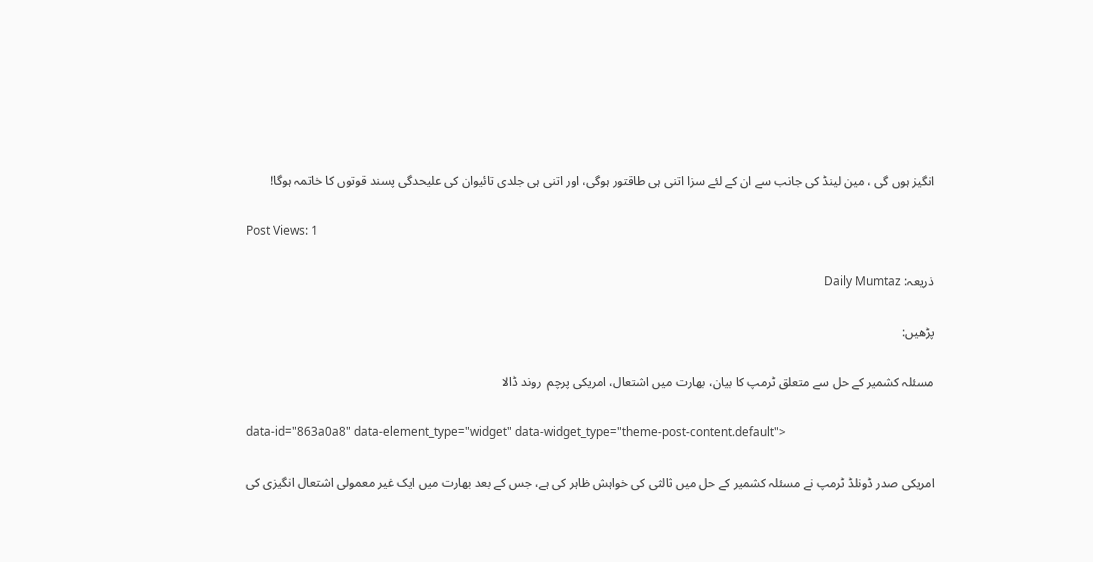انگیز ہوں گی ، مین لینڈ کی جانب سے ان کے لئے سزا اتنی ہی طاقتور ہوگی، اور اتنی ہی جلدی تائیوان کی علیحدگی پسند قوتوں کا خاتمہ ہوگا!

Post Views: 1

ذریعہ: Daily Mumtaz

پڑھیں:

مسئلہ کشمیر کے حل سے متعلق ٹرمپ کا بیان، بھارت میں اشتعال، امریکی پرچم  روند ڈالا

data-id="863a0a8" data-element_type="widget" data-widget_type="theme-post-content.default">

امریکی صدر ڈونلڈ ٹرمپ نے مسئلہ کشمیر کے حل میں ثالثی کی خواہش ظاہر کی ہے، جس کے بعد بھارت میں ایک غیر معمولی اشتعال انگیزی کی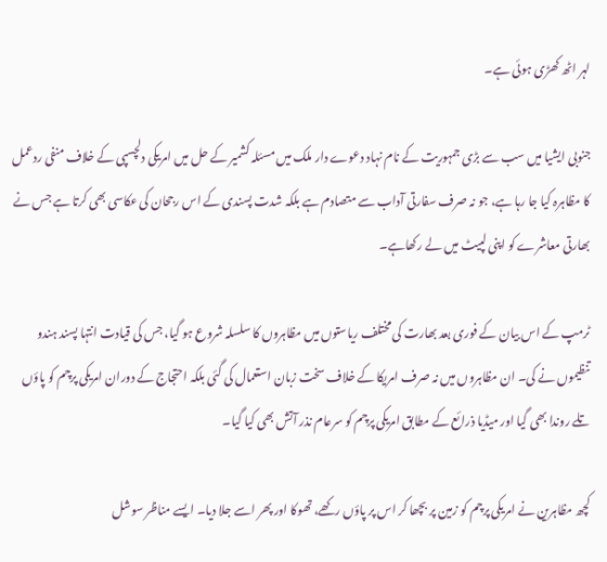لہر اٹھ کھڑی ہوئی ہے۔

جنوبی ایشیا میں سب سے بڑی جمہوریت کے نام نہاد دعوے دار ملک میں مسئلہ کشمیر کے حل میں امریکی دلچسپی کے خلاف منفی ردعمل کا مظاہرہ کیا جا رہا ہے، جو نہ صرف سفارتی آداب سے متصادم ہے بلکہ شدت پسندی کے اس رجحان کی عکاسی بھی کرتا ہے جس نے بھارتی معاشرے کو اپنی لپیٹ میں لے رکھاہے۔

ٹرمپ کے اس بیان کے فوری بعد بھارت کی مختلف ریاستوں میں مظاہروں کا سلسلہ شروع ہو گیا، جس کی قیادت انتہا پسند ہندو تنظیموں نے کی۔ ان مظاہروں میں نہ صرف امریکا کے خلاف سخت زبان استعمال کی گئی بلکہ احتجاج کے دوران امریکی پرچم کو پاؤں تلے روندا بھی گیا اور میڈیا ذرائع کے مطابق امریکی پرچم کو سرعام نذر آتش بھی کیا گیا۔

کچھ مظاہرین نے امریکی پرچم کو زمین پر بچھا کر اس پر پاؤں رکھے، تھوکا اور پھر اسے جلا دیا۔ ایسے مناظر سوشل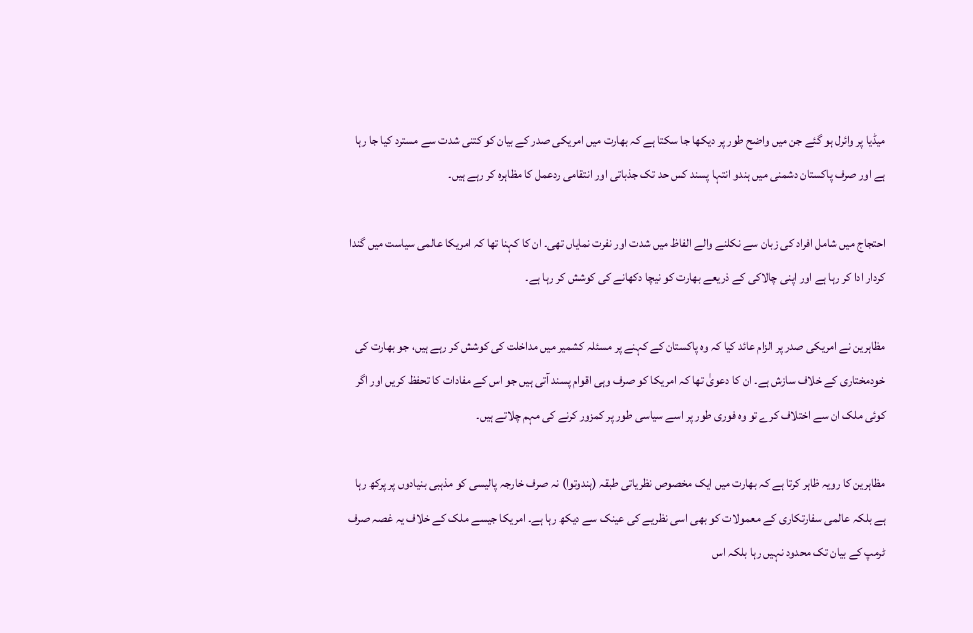میڈیا پر وائرل ہو گئے جن میں واضح طور پر دیکھا جا سکتا ہے کہ بھارت میں امریکی صدر کے بیان کو کتنی شدت سے مسترد کیا جا رہا ہے اور صرف پاکستان دشمنی میں ہندو انتہا پسند کس حد تک جذباتی اور انتقامی ردعمل کا مظاہرہ کر رہے ہیں۔

احتجاج میں شامل افراد کی زبان سے نکلنے والے الفاظ میں شدت اور نفرت نمایاں تھی۔ ان کا کہنا تھا کہ امریکا عالمی سیاست میں گندا کردار ادا کر رہا ہے اور اپنی چالاکی کے ذریعے بھارت کو نیچا دکھانے کی کوشش کر رہا ہے۔

مظاہرین نے امریکی صدر پر الزام عائد کیا کہ وہ پاکستان کے کہنے پر مسئلہ کشمیر میں مداخلت کی کوشش کر رہے ہیں، جو بھارت کی خودمختاری کے خلاف سازش ہے۔ ان کا دعویٰ تھا کہ امریکا کو صرف وہی اقوام پسند آتی ہیں جو اس کے مفادات کا تحفظ کریں اور اگر کوئی ملک ان سے اختلاف کرے تو وہ فوری طور پر اسے سیاسی طور پر کمزور کرنے کی مہم چلاتے ہیں۔

مظاہرین کا رویہ ظاہر کرتا ہے کہ بھارت میں ایک مخصوص نظریاتی طبقہ (ہندوتوا) نہ صرف خارجہ پالیسی کو مذہبی بنیادوں پر پرکھ رہا ہے بلکہ عالمی سفارتکاری کے معمولات کو بھی اسی نظریے کی عینک سے دیکھ رہا ہے۔ امریکا جیسے ملک کے خلاف یہ غصہ صرف ٹرمپ کے بیان تک محدود نہیں رہا بلکہ اس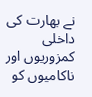نے بھارت کی داخلی کمزوریوں اور ناکامیوں کو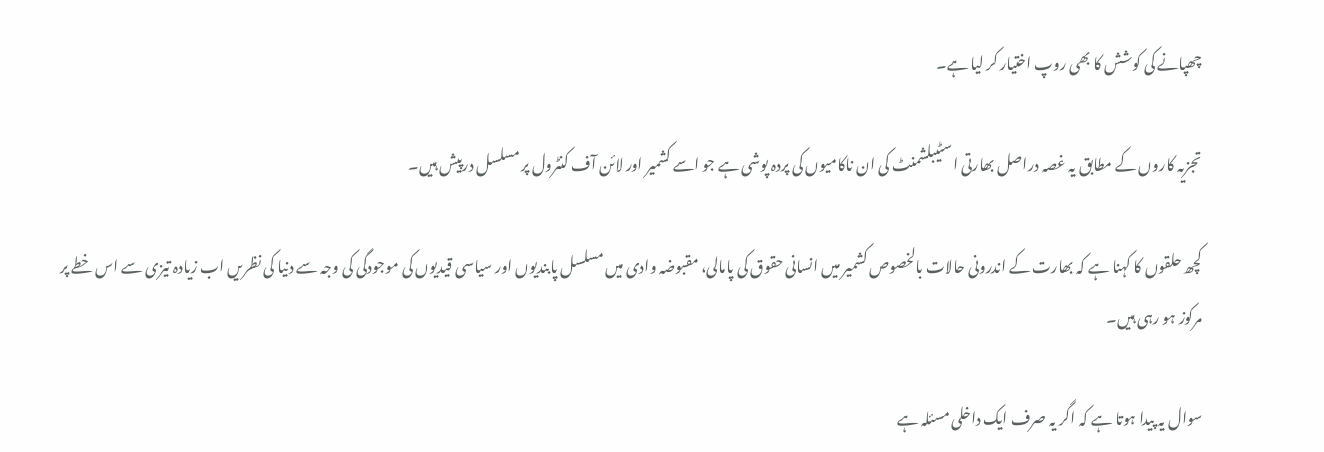چھپانے کی کوشش کا بھی روپ اختیار کر لیا ہے۔

تجزیہ کاروں کے مطابق یہ غصہ دراصل بھارتی اسٹیبلشمنٹ کی ان ناکامیوں کی پردہ پوشی ہے جو اسے کشمیر اور لائن آف کنٹرول پر مسلسل درپیش ہیں۔

کچھ حلقوں کا کہنا ہے کہ بھارت کے اندرونی حالات بالخصوص کشمیر میں انسانی حقوق کی پامالی، مقبوضہ وادی میں مسلسل پابندیوں اور سیاسی قیدیوں کی موجودگی کی وجہ سے دنیا کی نظریں اب زیادہ تیزی سے اس خطے پر مرکوز ہو رہی ہیں۔

سوال یہ پیدا ہوتا ہے کہ اگر یہ صرف ایک داخلی مسئلہ ہے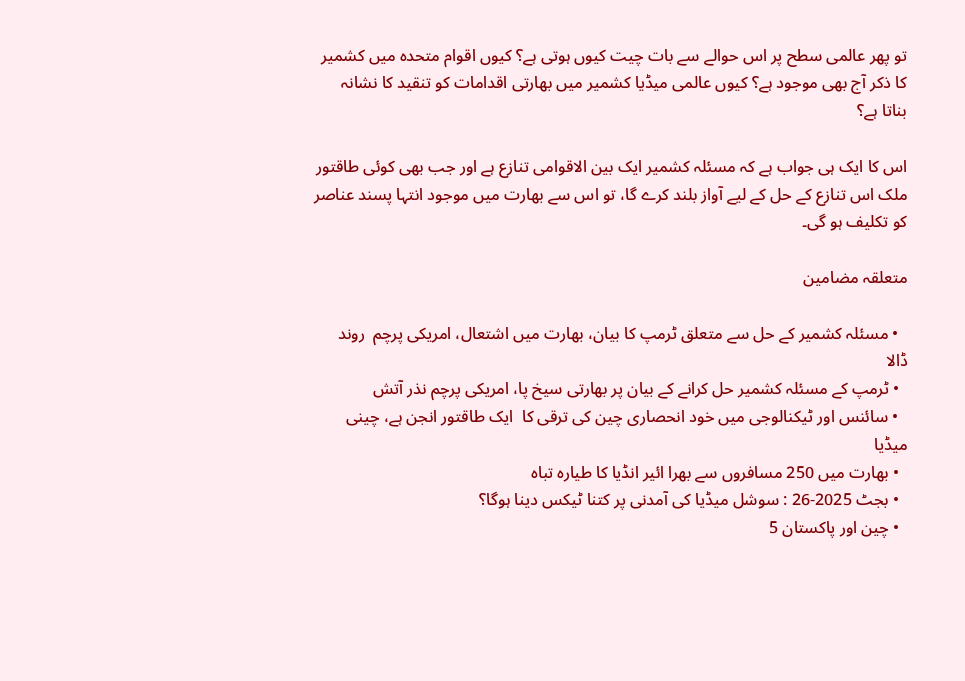تو پھر عالمی سطح پر اس حوالے سے بات چیت کیوں ہوتی ہے؟ کیوں اقوام متحدہ میں کشمیر کا ذکر آج بھی موجود ہے؟ کیوں عالمی میڈیا کشمیر میں بھارتی اقدامات کو تنقید کا نشانہ بناتا ہے؟

اس کا ایک ہی جواب ہے کہ مسئلہ کشمیر ایک بین الاقوامی تنازع ہے اور جب بھی کوئی طاقتور ملک اس تنازع کے حل کے لیے آواز بلند کرے گا، تو اس سے بھارت میں موجود انتہا پسند عناصر کو تکلیف ہو گی۔

متعلقہ مضامین

  • مسئلہ کشمیر کے حل سے متعلق ٹرمپ کا بیان، بھارت میں اشتعال، امریکی پرچم  روند ڈالا
  • ٹرمپ کے مسئلہ کشمیر حل کرانے کے بیان پر بھارتی سیخ پا، امریکی پرچم نذر آتش
  • سائنس اور ٹیکنالوجی میں خود انحصاری چین کی ترقی کا  ایک طاقتور انجن ہے، چینی میڈیا
  • بھارت میں 250 مسافروں سے بھرا ائیر انڈیا کا طیارہ تباہ
  • بجٹ 2025-26 : سوشل میڈیا کی آمدنی پر کتنا ٹیکس دینا ہوگا؟
  • چین اور پاکستان 5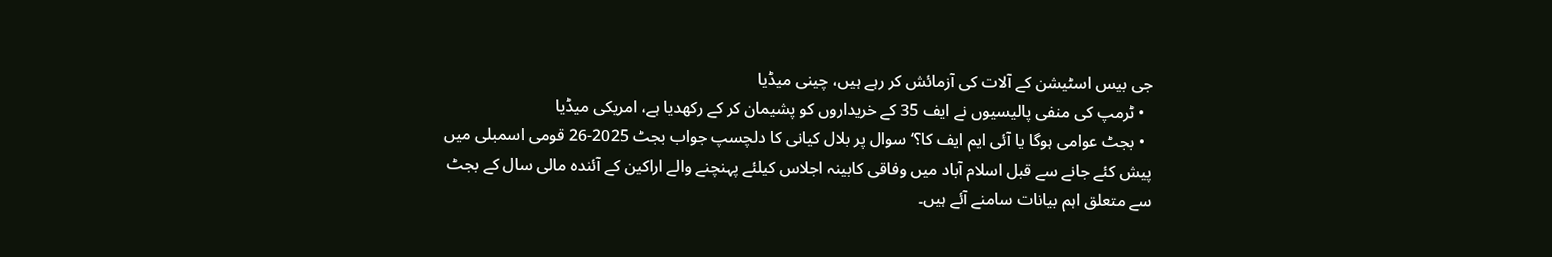جی بیس اسٹیشن کے آلات کی آزمائش کر رہے ہیں، چینی میڈیا
  • ٹرمپ کی منفی پالیسیوں نے ایف 35 کے خریداروں کو پشیمان کر کے رکھدیا ہے، امریکی میڈیا
  • بجٹ عوامی ہوگا یا آئی ایم ایف کا؟‘ سوال پر بلال کیانی کا دلچسپ جواب بجٹ 2025-26 قومی اسمبلی میں پیش کئے جانے سے قبل اسلام آباد میں وفاقی کابینہ اجلاس کیلئے پہنچنے والے اراکین کے آئندہ مالی سال کے بجٹ سے متعلق اہم بیانات سامنے آئے ہیں۔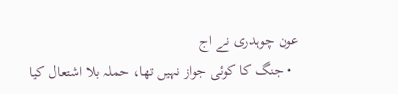عون چوہدری نے اج
  • جنگ کا کوئی جواز نہیں تھا، حملہ بلا اشتعال کیا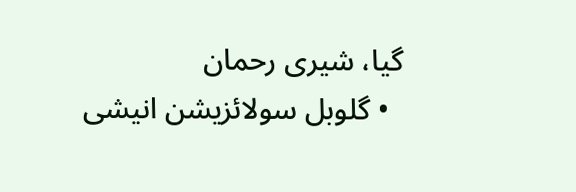گیا، شیری رحمان
  • گلوبل سولائزیشن انیشی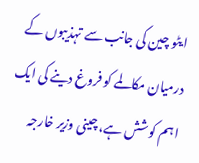ایٹو چین کی جانب سے تہذیبوں کے درمیان مکالمے کو فروغ دینے کی ایک اہم کوشش ہے، چینی وزیر خارجہ